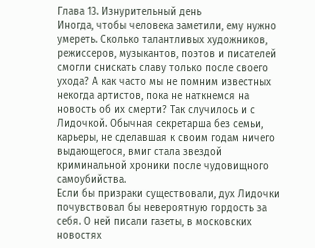Глава 13. Изнурительный день
Иногда, чтобы человека заметили, ему нужно умереть. Сколько талантливых художников, режиссеров, музыкантов, поэтов и писателей смогли снискать славу только после своего ухода? А как часто мы не помним известных некогда артистов, пока не наткнемся на новость об их смерти? Так случилось и с Лидочкой. Обычная секретарша без семьи, карьеры, не сделавшая к своим годам ничего выдающегося, вмиг стала звездой криминальной хроники после чудовищного самоубийства.
Если бы призраки существовали, дух Лидочки почувствовал бы невероятную гордость за себя. О ней писали газеты, в московских новостях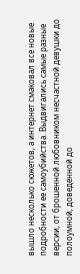вышло несколько сюжетов, а интернет смаковал все новые подробности ее самоубийства. Выдвигались самые разные версии, от брошенной любовником несчастной девушки до полоумной, доведенной до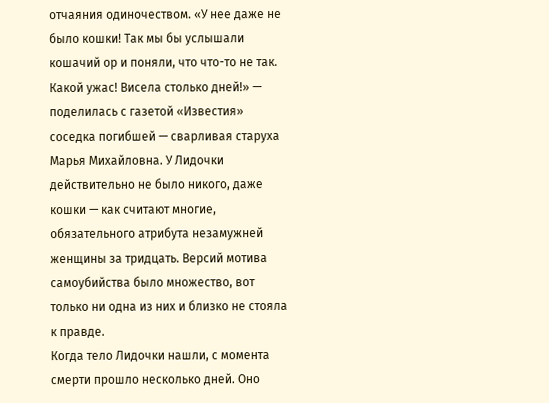отчаяния одиночеством. «У нее даже не было кошки! Так мы бы услышали кошачий ор и поняли, что что-то не так. Какой ужас! Висела столько дней!» — поделилась с газетой «Известия» соседка погибшей — сварливая старуха Марья Михайловна. У Лидочки действительно не было никого, даже кошки — как считают многие, обязательного атрибута незамужней женщины за тридцать. Версий мотива самоубийства было множество, вот только ни одна из них и близко не стояла к правде.
Когда тело Лидочки нашли, с момента смерти прошло несколько дней. Оно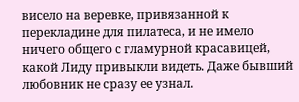висело на веревке, привязанной к перекладине для пилатеса, и не имело ничего общего с гламурной красавицей, какой Лиду привыкли видеть. Даже бывший любовник не сразу ее узнал.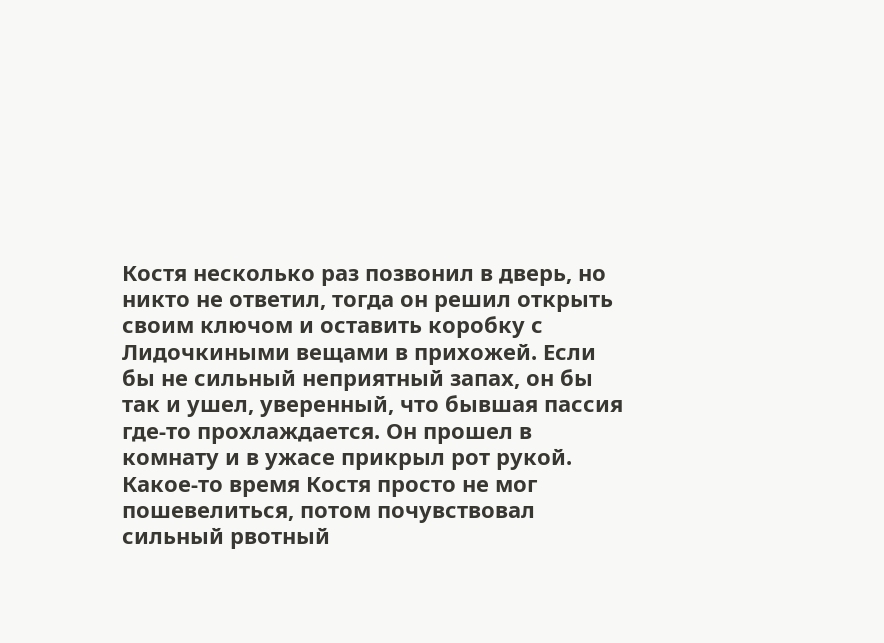Костя несколько раз позвонил в дверь, но никто не ответил, тогда он решил открыть своим ключом и оставить коробку с Лидочкиными вещами в прихожей. Если бы не сильный неприятный запах, он бы так и ушел, уверенный, что бывшая пассия где-то прохлаждается. Он прошел в комнату и в ужасе прикрыл рот рукой. Какое-то время Костя просто не мог пошевелиться, потом почувствовал сильный рвотный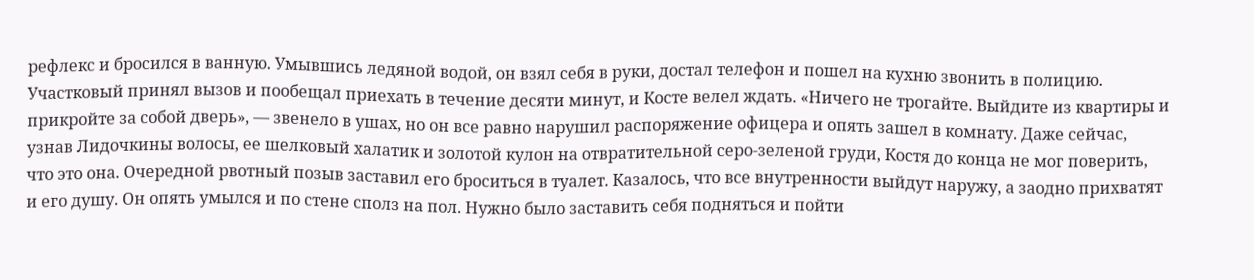рефлекс и бросился в ванную. Умывшись ледяной водой, он взял себя в руки, достал телефон и пошел на кухню звонить в полицию.
Участковый принял вызов и пообещал приехать в течение десяти минут, и Косте велел ждать. «Ничего не трогайте. Выйдите из квартиры и прикройте за собой дверь», — звенело в ушах, но он все равно нарушил распоряжение офицера и опять зашел в комнату. Даже сейчас, узнав Лидочкины волосы, ее шелковый халатик и золотой кулон на отвратительной серо-зеленой груди, Костя до конца не мог поверить, что это она. Очередной рвотный позыв заставил его броситься в туалет. Казалось, что все внутренности выйдут наружу, а заодно прихватят и его душу. Он опять умылся и по стене сполз на пол. Нужно было заставить себя подняться и пойти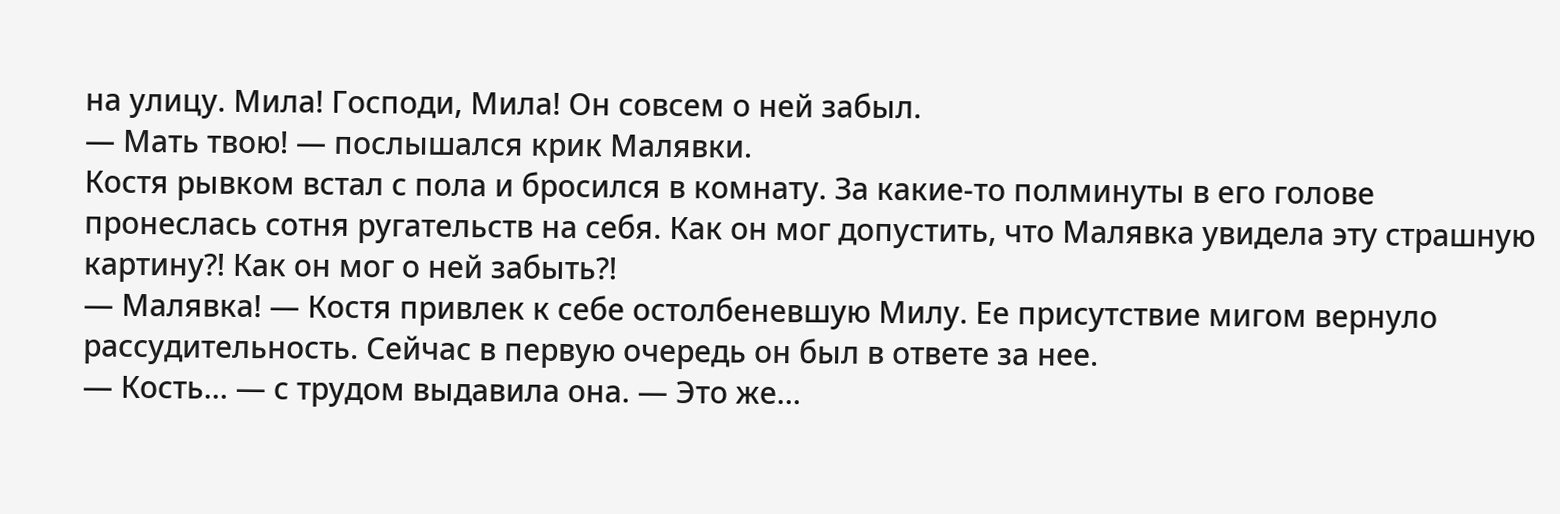на улицу. Мила! Господи, Мила! Он совсем о ней забыл.
— Мать твою! — послышался крик Малявки.
Костя рывком встал с пола и бросился в комнату. За какие-то полминуты в его голове пронеслась сотня ругательств на себя. Как он мог допустить, что Малявка увидела эту страшную картину?! Как он мог о ней забыть?!
— Малявка! — Костя привлек к себе остолбеневшую Милу. Ее присутствие мигом вернуло рассудительность. Сейчас в первую очередь он был в ответе за нее.
— Кость… — с трудом выдавила она. — Это же…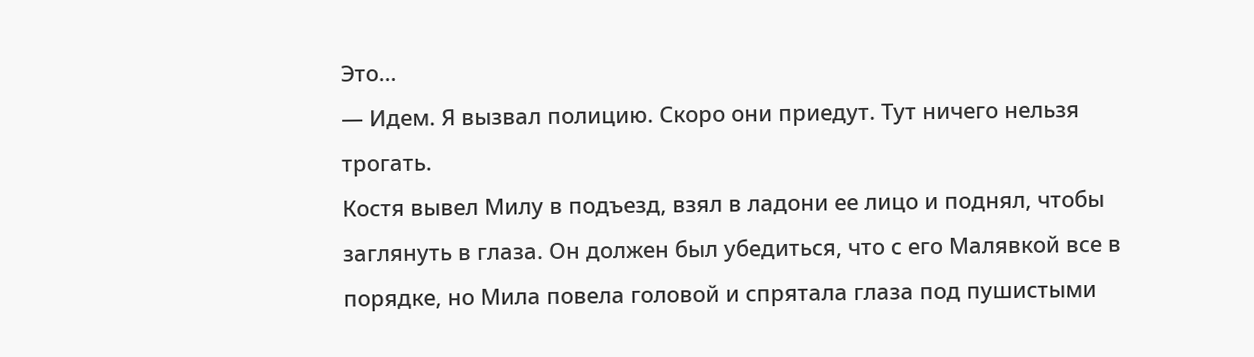Это…
— Идем. Я вызвал полицию. Скоро они приедут. Тут ничего нельзя трогать.
Костя вывел Милу в подъезд, взял в ладони ее лицо и поднял, чтобы заглянуть в глаза. Он должен был убедиться, что с его Малявкой все в порядке, но Мила повела головой и спрятала глаза под пушистыми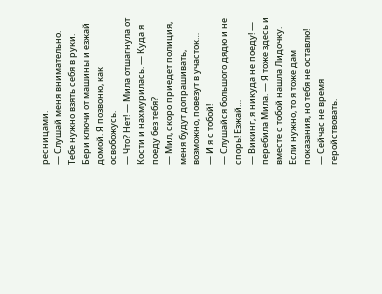ресницами.
— Слушай меня внимательно. Тебе нужно взять себя в руки. Бери ключи от машины и езжай домой. Я позвоню, как освобожусь.
— Что? Нет! — Мила отшагнула от Кости и нахмурилась. — Куда я поеду без тебя?
— Мил, скоро приедет полиция, меня будут допрашивать, возможно, повезут в участок…
— И я с тобой!
— Слушайся большого дядю и не спорь! Езжай…
— Викинг, я никуда не поеду! — перебила Мила. — Я тоже здесь и вместе с тобой нашла Лидочку. Если нужно, то я тоже дам показания, но тебя не оставлю!
— Сейчас не время геройствовать.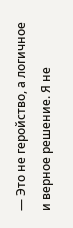— Это не геройство, а логичное и верное решение. Я не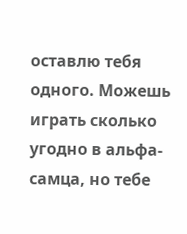оставлю тебя одного. Можешь играть сколько угодно в альфа-самца, но тебе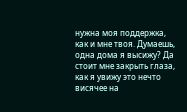нужна моя поддержка, как и мне твоя. Думаешь, одна дома я высижу? Да стоит мне закрыть глаза, как я увижу это нечто висячее на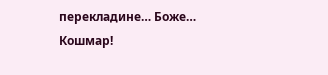перекладине… Боже… Кошмар!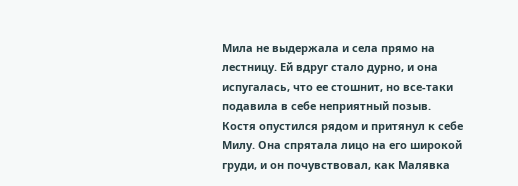Мила не выдержала и села прямо на лестницу. Ей вдруг стало дурно, и она испугалась, что ее стошнит, но все-таки подавила в себе неприятный позыв. Костя опустился рядом и притянул к себе Милу. Она спрятала лицо на его широкой груди, и он почувствовал, как Малявка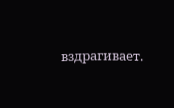вздрагивает.